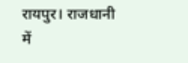रायपुर। राजधानी में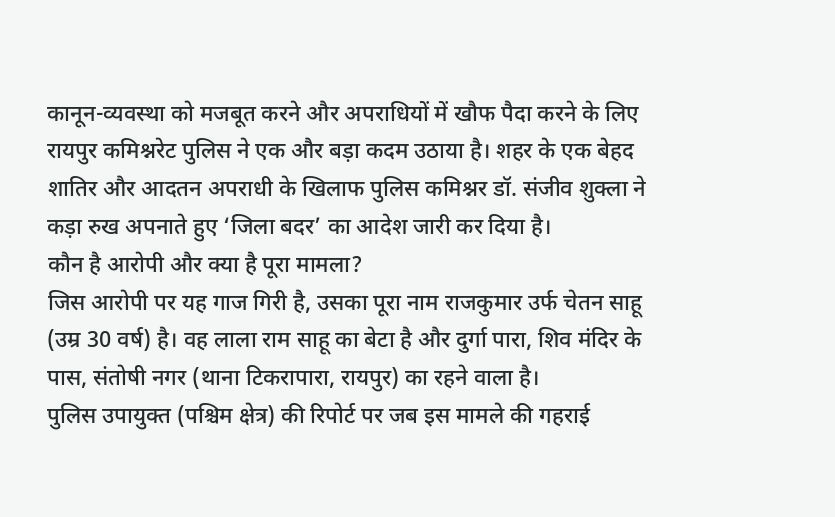कानून-व्यवस्था को मजबूत करने और अपराधियों में खौफ पैदा करने के लिए रायपुर कमिश्नरेट पुलिस ने एक और बड़ा कदम उठाया है। शहर के एक बेहद शातिर और आदतन अपराधी के खिलाफ पुलिस कमिश्नर डॉ. संजीव शुक्ला ने कड़ा रुख अपनाते हुए ‘जिला बदर’ का आदेश जारी कर दिया है।
कौन है आरोपी और क्या है पूरा मामला?
जिस आरोपी पर यह गाज गिरी है, उसका पूरा नाम राजकुमार उर्फ चेतन साहू (उम्र 30 वर्ष) है। वह लाला राम साहू का बेटा है और दुर्गा पारा, शिव मंदिर के पास, संतोषी नगर (थाना टिकरापारा, रायपुर) का रहने वाला है।
पुलिस उपायुक्त (पश्चिम क्षेत्र) की रिपोर्ट पर जब इस मामले की गहराई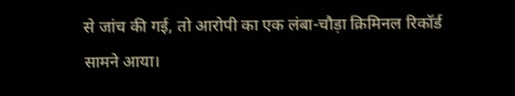से जांच की गई, तो आरोपी का एक लंबा-चौड़ा क्रिमिनल रिकॉर्ड सामने आया।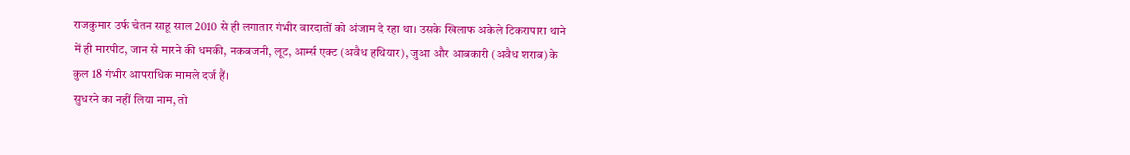राजकुमार उर्फ चेतन साहू साल 2010 से ही लगातार गंभीर वारदातों को अंजाम दे रहा था। उसके खिलाफ अकेले टिकरापारा थाने में ही मारपीट, जान से मारने की धमकी, नकबजनी, लूट, आर्म्स एक्ट (अवैध हथियार), जुआ और आबकारी (अवैध शराब) के कुल 18 गंभीर आपराधिक मामले दर्ज हैं।
सुधरने का नहीं लिया नाम, तो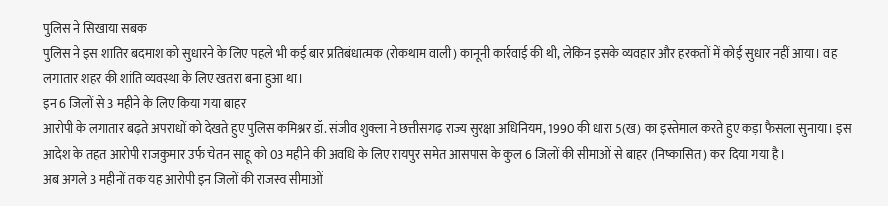पुलिस ने सिखाया सबक
पुलिस ने इस शातिर बदमाश को सुधारने के लिए पहले भी कई बार प्रतिबंधात्मक (रोकथाम वाली) कानूनी कार्रवाई की थी, लेकिन इसके व्यवहार और हरकतों में कोई सुधार नहीं आया। वह लगातार शहर की शांति व्यवस्था के लिए खतरा बना हुआ था।
इन 6 जिलों से 3 महीने के लिए किया गया बाहर
आरोपी के लगातार बढ़ते अपराधों को देखते हुए पुलिस कमिश्नर डॉ. संजीव शुक्ला ने छत्तीसगढ़ राज्य सुरक्षा अधिनियम, 1990 की धारा 5(ख) का इस्तेमाल करते हुए कड़ा फैसला सुनाया। इस आदेश के तहत आरोपी राजकुमार उर्फ चेतन साहू को 03 महीने की अवधि के लिए रायपुर समेत आसपास के कुल 6 जिलों की सीमाओं से बाहर (निष्कासित) कर दिया गया है।
अब अगले 3 महीनों तक यह आरोपी इन जिलों की राजस्व सीमाओं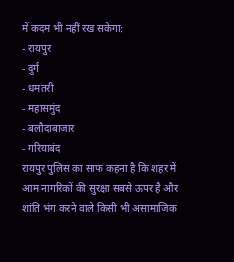में कदम भी नहीं रख सकेगा:
- रायपुर
- दुर्ग
- धमतरी
- महासमुंद
- बलौदाबाजार
- गरियाबंद
रायपुर पुलिस का साफ कहना है कि शहर में आम नागरिकों की सुरक्षा सबसे ऊपर है और शांति भंग करने वाले किसी भी असामाजिक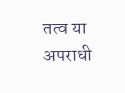तत्व या अपराधी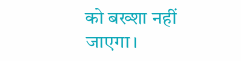को बख्शा नहीं जाएगा।